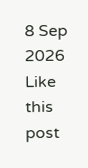8 Sep 2026
Like this post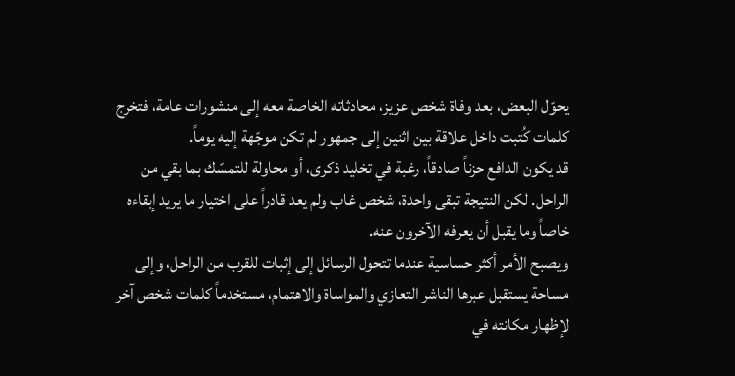يحوّل البعض، بعد وفاة شخص عزيز، محادثاته الخاصة معه إلى منشورات عامة، فتخرج كلمات كُتبت داخل علاقة بين اثنين إلى جمهور لم تكن موجّهة إليه يوماً.
قد يكون الدافع حزناً صادقاً، رغبة في تخليد ذكرى، أو محاولة للتمسّك بما بقي من الراحل. لكن النتيجة تبقى واحدة، شخص غاب ولم يعد قادراً على اختيار ما يريد إبقاءه خاصاً وما يقبل أن يعرفه الآخرون عنه.
ويصبح الأمر أكثر حساسية عندما تتحول الرسائل إلى إثبات للقرب من الراحل، وإلى مساحة يستقبل عبرها الناشر التعازي والمواساة والاهتمام، مستخدماً كلمات شخص آخر لإظهار مكانته في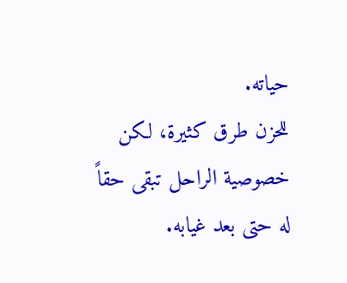حياته.
للحزن طرق كثيرة، لكن خصوصية الراحل تبقى حقاً له حتى بعد غيابه.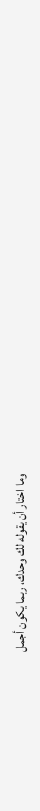وما اختار أن يقوله لك وحدك، ربما يكون أجمل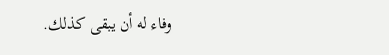وفاء له أن يبقى كذلك.